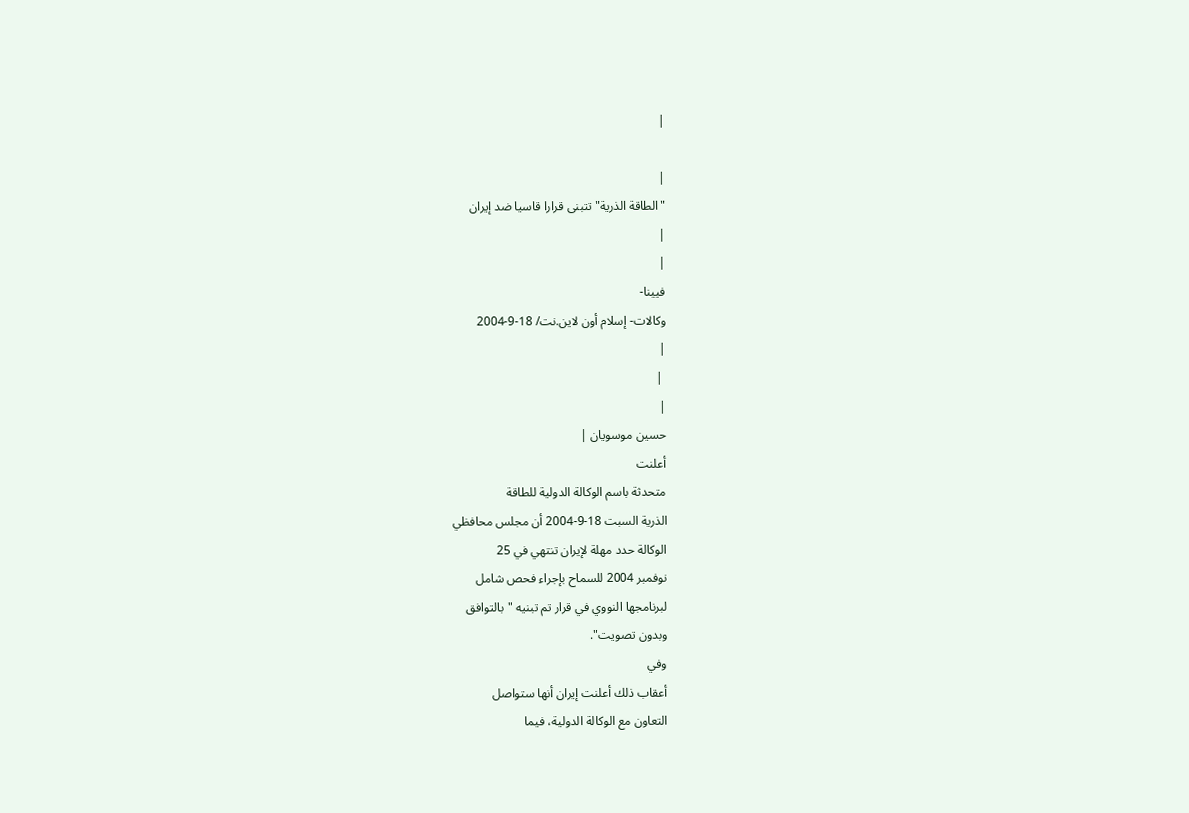|

|
"الطاقة الذرية" تتبنى قرارا قاسيا ضد إيران
|
|
فيينا-
وكالات- إسلام أون لاين.نت/ 18-9-2004
|
 |
|
حسين موسويان |
أعلنت
متحدثة باسم الوكالة الدولية للطاقة
الذرية السبت 18-9-2004 أن مجلس محافظي
الوكالة حدد مهلة لإيران تنتهي في 25
نوفمبر 2004 للسماح بإجراء فحص شامل
لبرنامجها النووي في قرار تم تبنيه "بالتوافق
وبدون تصويت".
وفي
أعقاب ذلك أعلنت إيران أنها ستواصل
التعاون مع الوكالة الدولية، فيما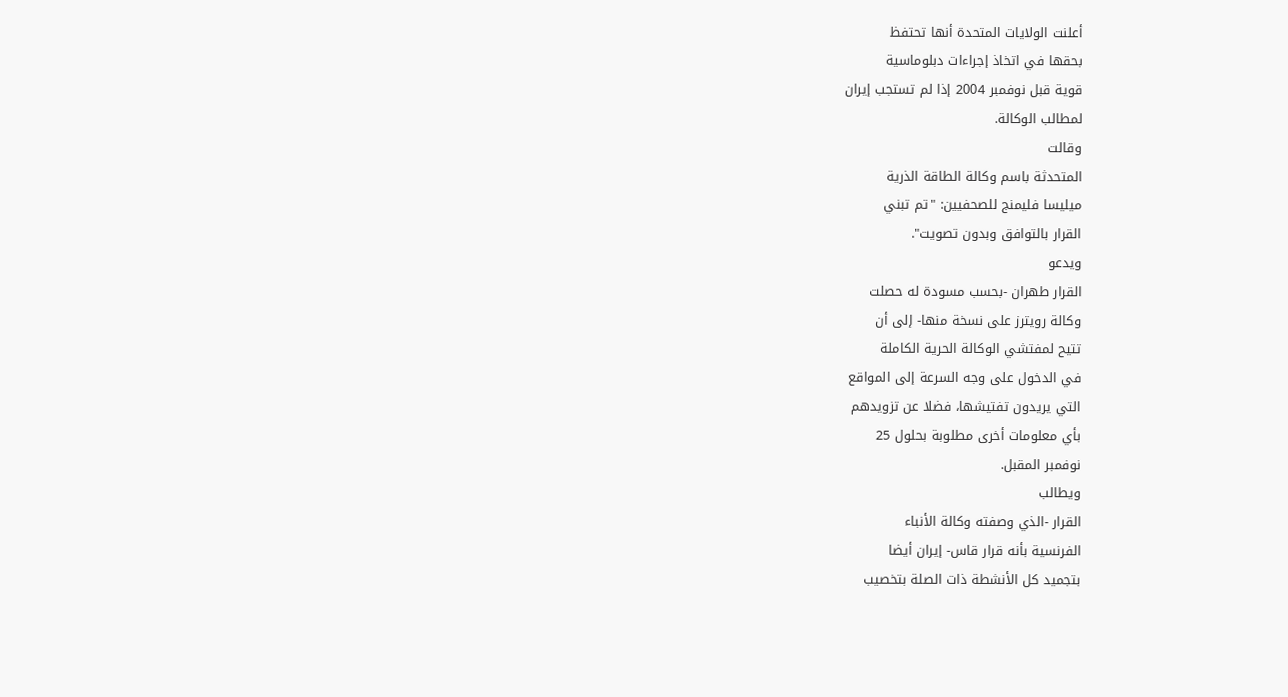أعلنت الولايات المتحدة أنها تحتفظ
بحقها في اتخاذ إجراءات دبلوماسية
قوية قبل نوفمبر 2004 إذا لم تستجب إيران
لمطالب الوكالة.
وقالت
المتحدثة باسم وكالة الطاقة الذرية
ميليسا فليمنج للصحفيين: "تم تبني
القرار بالتوافق وبدون تصويت".
ويدعو
القرار طهران -بحسب مسودة له حصلت
وكالة رويترز على نسخة منها- إلى أن
تتيح لمفتشي الوكالة الحرية الكاملة
في الدخول على وجه السرعة إلى المواقع
التي يريدون تفتيشها، فضلا عن تزويدهم
بأي معلومات أخرى مطلوبة بحلول 25
نوفمبر المقبل.
ويطالب
القرار -الذي وصفته وكالة الأنباء
الفرنسية بأنه قرار قاس- إيران أيضا
بتجميد كل الأنشطة ذات الصلة بتخصيب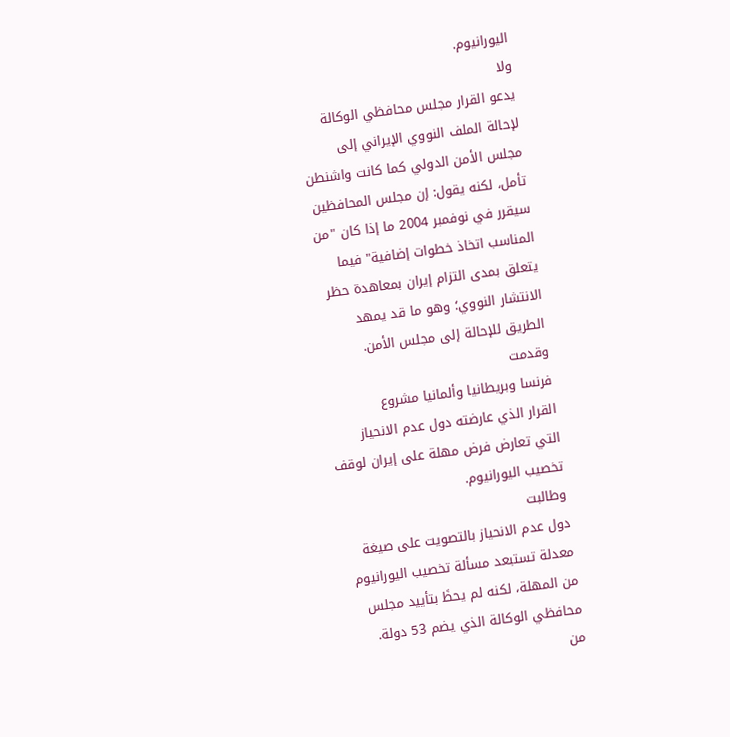اليورانيوم.
ولا
يدعو القرار مجلس محافظي الوكالة
لإحالة الملف النووي الإيراني إلى
مجلس الأمن الدولي كما كانت واشنطن
تأمل، لكنه يقول: إن مجلس المحافظين
سيقرر في نوفمبر 2004 ما إذا كان "من
المناسب اتخاذ خطوات إضافية" فيما
يتعلق بمدى التزام إيران بمعاهدة حظر
الانتشار النووي؛ وهو ما قد يمهد
الطريق للإحالة إلى مجلس الأمن.
وقدمت
فرنسا وبريطانيا وألمانيا مشروع
القرار الذي عارضته دول عدم الانحياز
التي تعارض فرض مهلة على إيران لوقف
تخصيب اليورانيوم.
وطالبت
دول عدم الانحياز بالتصويت على صيغة
معدلة تستبعد مسألة تخصيب اليورانيوم
من المهلة، لكنه لم يحظَ بتأييد مجلس
محافظي الوكالة الذي يضم 53 دولة.
من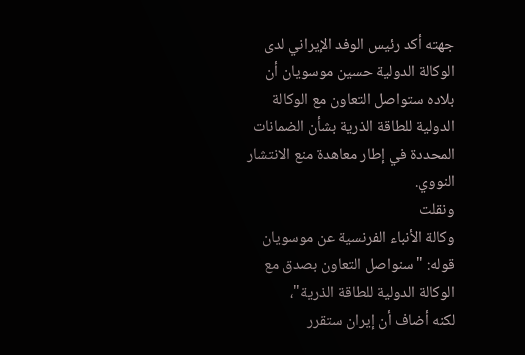جهته أكد رئيس الوفد الإيراني لدى
الوكالة الدولية حسين موسويان أن
بلاده ستواصل التعاون مع الوكالة
الدولية للطاقة الذرية بشأن الضمانات
المحددة في إطار معاهدة منع الانتشار
النووي.
ونقلت
وكالة الأنباء الفرنسية عن موسويان
قوله: "سنواصل التعاون بصدق مع
الوكالة الدولية للطاقة الذرية"،
لكنه أضاف أن إيران ستقرر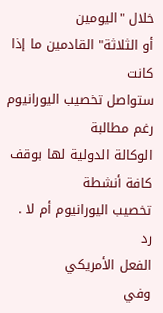خلال "اليومين
أو الثلاثة" القادمين ما إذا كانت
ستواصل تخصيب اليورانيوم رغم مطالبة
الوكالة الدولية لها بوقف كافة أنشطة
تخصيب اليورانيوم أم لا .
رد
الفعل الأمريكي
وفي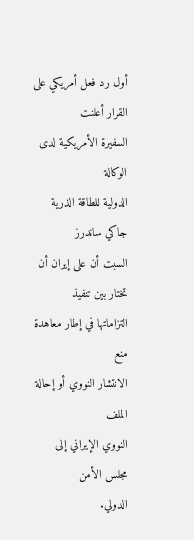أول رد فعل أمريكي على القرار أعلنت
السفيرة الأمريكية لدى الوكالة
الدولية للطاقة الذرية جاكي ساندرز
السبت أن على إيران أن تختار بين تنفيذ
التزاماتها في إطار معاهدة منع
الانتشار النووي أو إحالة الملف
النووي الإيراني إلى مجلس الأمن
الدولي.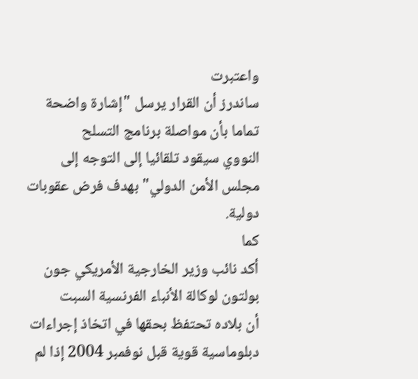واعتبرت
ساندرز أن القرار يرسل "إشارة واضحة
تماما بأن مواصلة برنامج التسلح
النووي سيقود تلقائيا إلى التوجه إلى
مجلس الأمن الدولي" بهدف فرض عقوبات
دولية.
كما
أكد نائب وزير الخارجية الأمريكي جون
بولتون لوكالة الأنباء الفرنسية السبت
أن بلاده تحتفظ بحقها في اتخاذ إجراءات
دبلوماسية قوية قبل نوفمبر 2004 إذا لم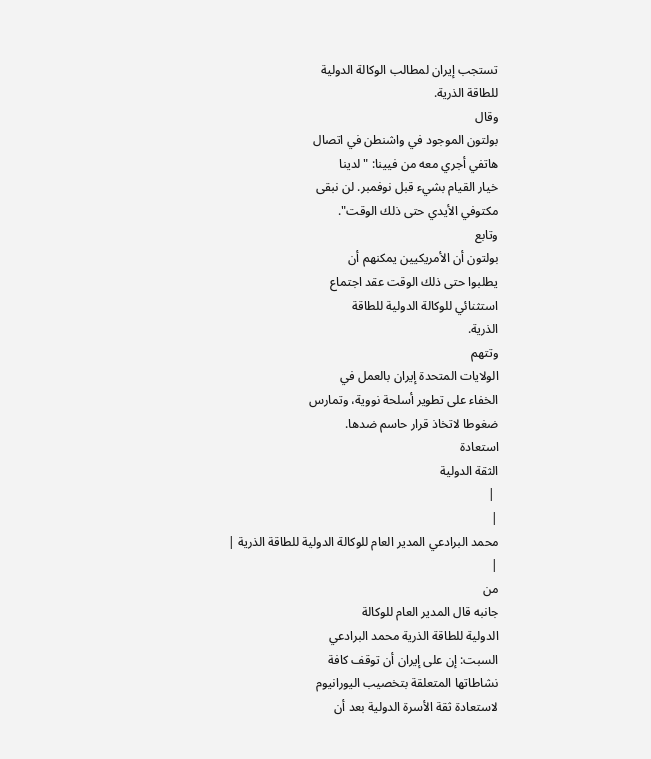تستجب إيران لمطالب الوكالة الدولية
للطاقة الذرية.
وقال
بولتون الموجود في واشنطن في اتصال
هاتفي أجري معه من فيينا: "لدينا
خيار القيام بشيء قبل نوفمبر. لن نبقى
مكتوفي الأيدي حتى ذلك الوقت".
وتابع
بولتون أن الأمريكيين يمكنهم أن
يطلبوا حتى ذلك الوقت عقد اجتماع
استثنائي للوكالة الدولية للطاقة
الذرية.
وتتهم
الولايات المتحدة إيران بالعمل في
الخفاء على تطوير أسلحة نووية، وتمارس
ضغوطا لاتخاذ قرار حاسم ضدها.
استعادة
الثقة الدولية
 |
|
محمد البرادعي المدير العام للوكالة الدولية للطاقة الذرية |
|
من
جانبه قال المدير العام للوكالة
الدولية للطاقة الذرية محمد البرادعي
السبت: إن على إيران أن توقف كافة
نشاطاتها المتعلقة بتخصيب اليورانيوم
لاستعادة ثقة الأسرة الدولية بعد أن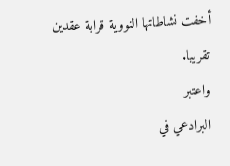أخفت نشاطاتها النووية قرابة عقدين
تقريبا.
واعتبر
البرادعي في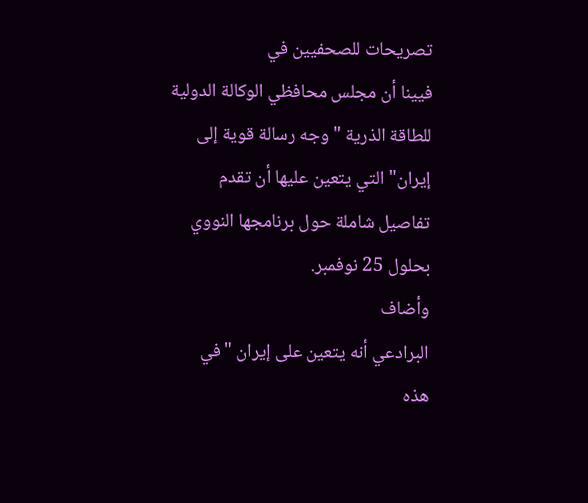تصريحات للصحفيين في
فيينا أن مجلس محافظي الوكالة الدولية
للطاقة الذرية "وجه رسالة قوية إلى
إيران" التي يتعين عليها أن تقدم
تفاصيل شاملة حول برنامجها النووي
بحلول 25 نوفمبر.
وأضاف
البرادعي أنه يتعين على إيران "في
هذه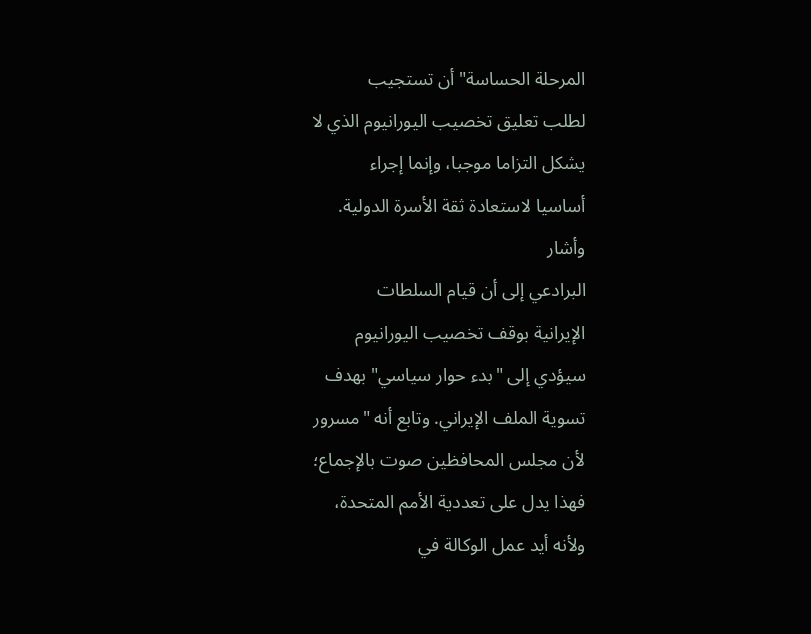المرحلة الحساسة" أن تستجيب
لطلب تعليق تخصيب اليورانيوم الذي لا
يشكل التزاما موجبا، وإنما إجراء
أساسيا لاستعادة ثقة الأسرة الدولية.
وأشار
البرادعي إلى أن قيام السلطات
الإيرانية بوقف تخصيب اليورانيوم
سيؤدي إلى "بدء حوار سياسي" بهدف
تسوية الملف الإيراني. وتابع أنه "مسرور
لأن مجلس المحافظين صوت بالإجماع؛
فهذا يدل على تعددية الأمم المتحدة،
ولأنه أيد عمل الوكالة في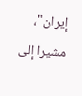إيران"،
مشيرا إلى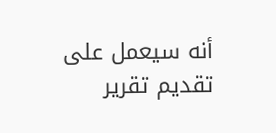أنه سيعمل على تقديم تقرير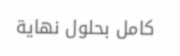كامل بحلول نهاية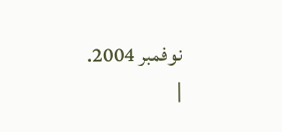نوفمبر 2004.
|